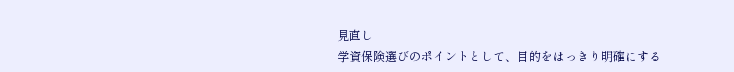見直し
学資保険選びのポイントとして、目的をはっきり明確にする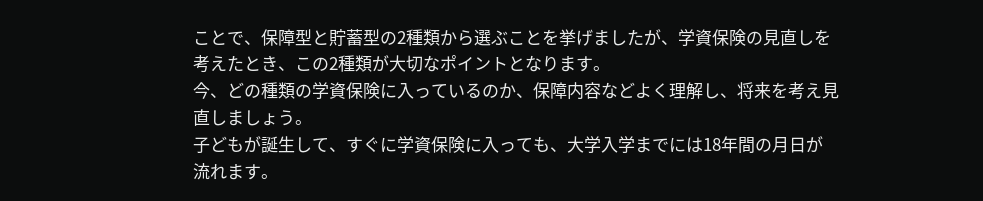ことで、保障型と貯蓄型の2種類から選ぶことを挙げましたが、学資保険の見直しを考えたとき、この2種類が大切なポイントとなります。
今、どの種類の学資保険に入っているのか、保障内容などよく理解し、将来を考え見直しましょう。
子どもが誕生して、すぐに学資保険に入っても、大学入学までには18年間の月日が流れます。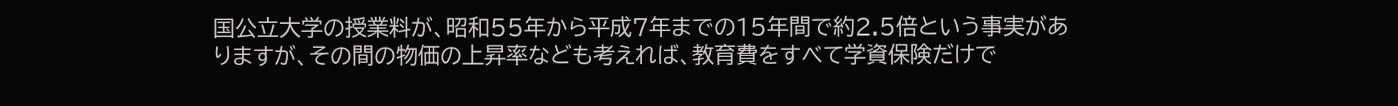国公立大学の授業料が、昭和55年から平成7年までの15年間で約2.5倍という事実がありますが、その間の物価の上昇率なども考えれば、教育費をすべて学資保険だけで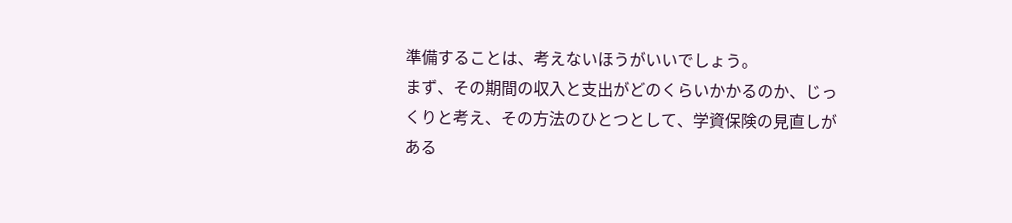準備することは、考えないほうがいいでしょう。
まず、その期間の収入と支出がどのくらいかかるのか、じっくりと考え、その方法のひとつとして、学資保険の見直しがある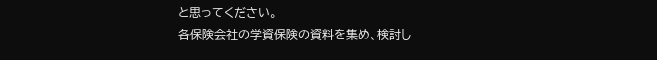と思ってください。
各保険会社の学資保険の資料を集め、検討し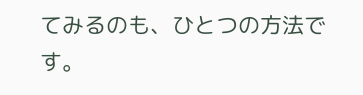てみるのも、ひとつの方法です。